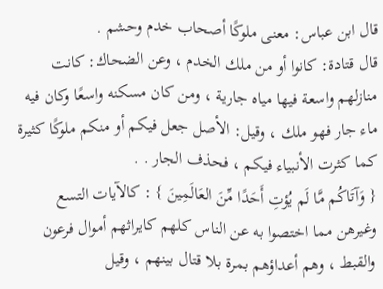قال ابن عباس: معنى ملوكًا أصحاب خدم وحشم .
قال قتادة: كانوا أو من ملك الخدم ، وعن الضحاك: كانت منازلهم واسعة فيها مياه جارية ، ومن كان مسكنه واسعًا وكان فيه ماء جار فهو ملك ، وقيل: الأصل جعل فيكم أو منكم ملوكًا كثيرة كما كثرت الأنبياء فيكم ، فحذف الجار . .
{ وَآتَاكُم مَّا لَم يُؤتِ أَحَدًا مِّنَ العَالَمِينَ } : كالآيات التسع وغيرهن مما اختصوا به عن الناس كلهم كايراثهم أموال فرعون والقبط ، وهم أعداؤهم بمرة بلا قتال بينهم ، وقيل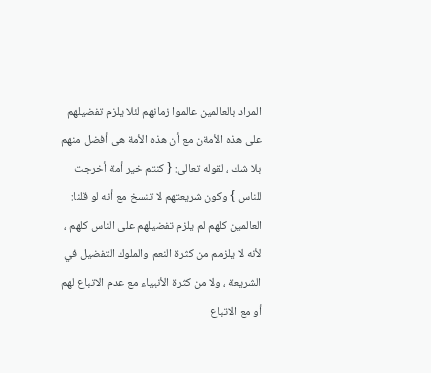المراد بالعالمين عالموا زمانهم لئلا يلزم تفضيلهم على هذه الأمةن مع أن هذه الأمة هى أفضل منهم بلا شك ، لقوله تعالى: { كنتم خير أمة أخرجت للناس } وكون شريعتهم لا تنسخ مع أنه لو قلنا: العالمين كلهم لم يلزم تفضيلهم على الناس كلهم ، لأنه لا يلزمم من كثرة النعم والملوك التفضيل في الشريعة ، ولا من كثرة الأنبياء مع عدم الاتباع لهم أو مع الاتباع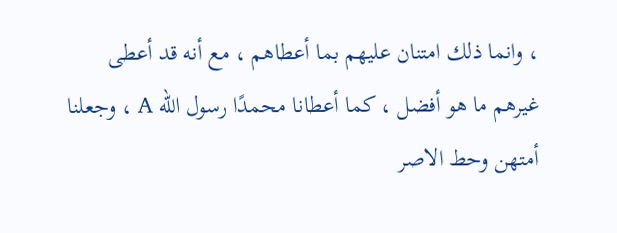، وانما ذلك امتنان عليهم بما أعطاهم ، مع أنه قد أعطى غيرهم ما هو أفضل ، كما أعطانا محمدًا رسول الله A ، وجعلنا أمتهن وحط الاصر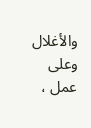والأغلال وعلى عمل ،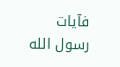فآيات رسول الله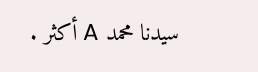سيدنا محمد A أكثر .